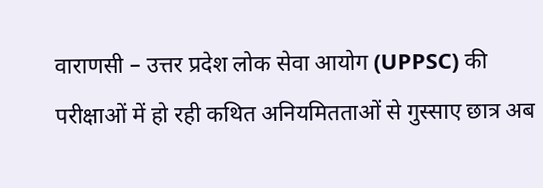वाराणसी – उत्तर प्रदेश लोक सेवा आयोग (UPPSC) की परीक्षाओं में हो रही कथित अनियमितताओं से गुस्साए छात्र अब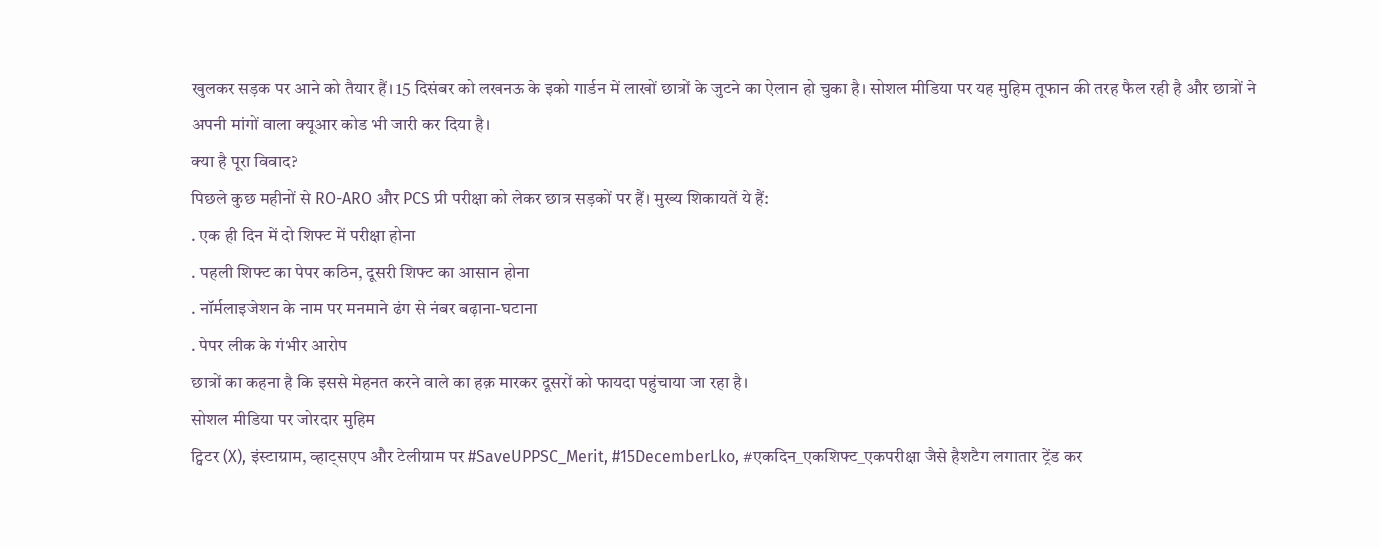खुलकर सड़क पर आने को तैयार हैं। 15 दिसंबर को लखनऊ के इको गार्डन में लाखों छात्रों के जुटने का ऐलान हो चुका है। सोशल मीडिया पर यह मुहिम तूफान की तरह फैल रही है और छात्रों ने अपनी मांगों वाला क्यूआर कोड भी जारी कर दिया है।
क्या है पूरा विवाद?
पिछले कुछ महीनों से RO-ARO और PCS प्री परीक्षा को लेकर छात्र सड़कों पर हैं। मुख्य शिकायतें ये हैं:
. एक ही दिन में दो शिफ्ट में परीक्षा होना
. पहली शिफ्ट का पेपर कठिन, दूसरी शिफ्ट का आसान होना
. नॉर्मलाइजेशन के नाम पर मनमाने ढंग से नंबर बढ़ाना-घटाना
. पेपर लीक के गंभीर आरोप
छात्रों का कहना है कि इससे मेहनत करने वाले का हक़ मारकर दूसरों को फायदा पहुंचाया जा रहा है।
सोशल मीडिया पर जोरदार मुहिम
ट्विटर (X), इंस्टाग्राम, व्हाट्सएप और टेलीग्राम पर #SaveUPPSC_Merit, #15DecemberLko, #एकदिन_एकशिफ्ट_एकपरीक्षा जैसे हैशटैग लगातार ट्रेंड कर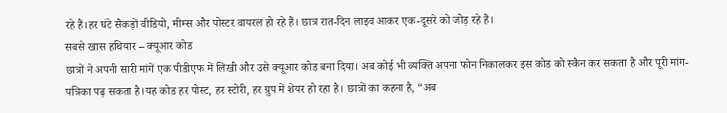रहे हैं।हर घंटे सैकड़ों वीडियो, मीम्स और पोस्टर वायरल हो रहे हैं। छात्र रात-दिन लाइव आकर एक-दूसरे को जोड़ रहे हैं।
सबसे खास हथियार – क्यूआर कोड
छात्रों ने अपनी सारी मांगें एक पीडीएफ में लिखी और उसे क्यूआर कोड बना दिया। अब कोई भी व्यक्ति अपना फोन निकालकर इस कोड को स्कैन कर सकता है और पूरी मांग-पत्रिका पढ़ सकता है।यह कोड हर पोस्ट, हर स्टोरी, हर ग्रुप में शेयर हो रहा है। छात्रों का कहना है, “अब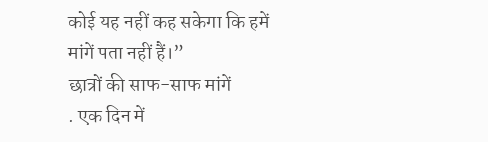कोई यह नहीं कह सकेगा कि हमें मांगें पता नहीं हैं।”
छात्रों की साफ-साफ मांगें
. एक दिन में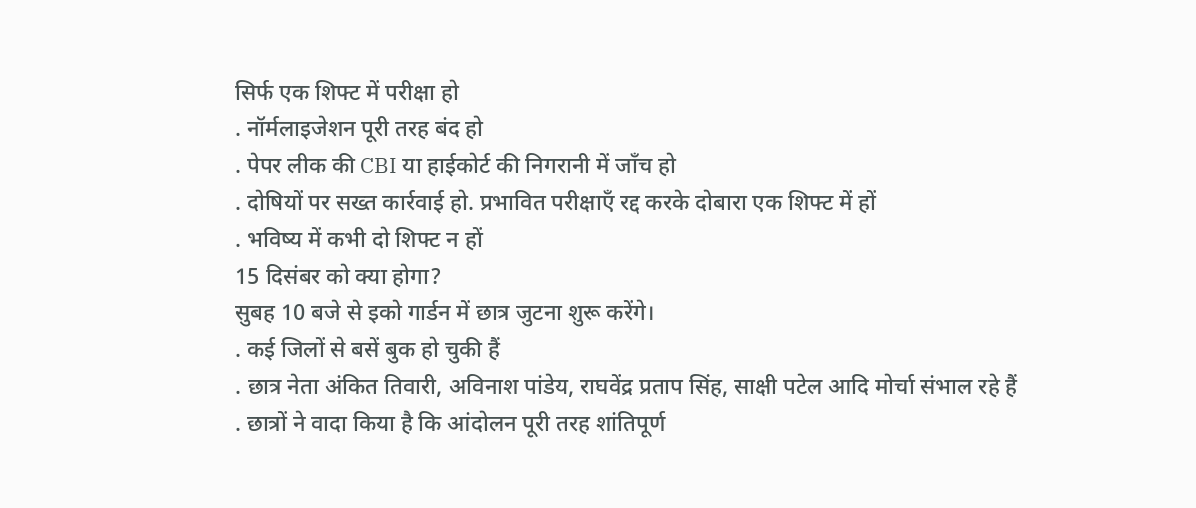सिर्फ एक शिफ्ट में परीक्षा हो
. नॉर्मलाइजेशन पूरी तरह बंद हो
. पेपर लीक की CBI या हाईकोर्ट की निगरानी में जाँच हो
. दोषियों पर सख्त कार्रवाई हो. प्रभावित परीक्षाएँ रद्द करके दोबारा एक शिफ्ट में हों
. भविष्य में कभी दो शिफ्ट न हों
15 दिसंबर को क्या होगा?
सुबह 10 बजे से इको गार्डन में छात्र जुटना शुरू करेंगे।
. कई जिलों से बसें बुक हो चुकी हैं
. छात्र नेता अंकित तिवारी, अविनाश पांडेय, राघवेंद्र प्रताप सिंह, साक्षी पटेल आदि मोर्चा संभाल रहे हैं
. छात्रों ने वादा किया है कि आंदोलन पूरी तरह शांतिपूर्ण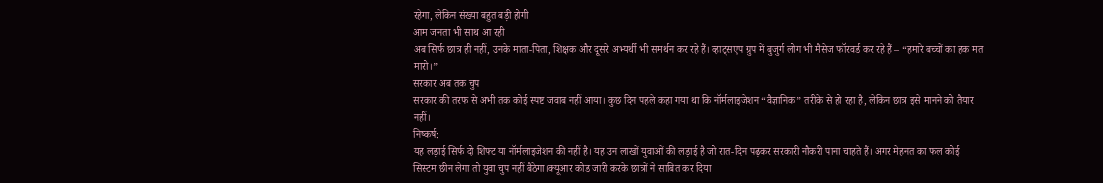रहेगा, लेकिन संख्या बहुत बड़ी होगी
आम जनता भी साथ आ रही
अब सिर्फ छात्र ही नहीं, उनके माता-पिता, शिक्षक और दूसरे अभ्यर्थी भी समर्थन कर रहे हैं। व्हाट्सएप ग्रुप में बुजुर्ग लोग भी मैसेज फॉरवर्ड कर रहे हैं – “हमारे बच्चों का हक मत मारो।”
सरकार अब तक चुप
सरकार की तरफ से अभी तक कोई स्पष्ट जवाब नहीं आया। कुछ दिन पहले कहा गया था कि नॉर्मलाइजेशन “वैज्ञानिक” तरीके से हो रहा है, लेकिन छात्र इसे मानने को तैयार नहीं।
निष्कर्ष:
यह लड़ाई सिर्फ दो शिफ्ट या नॉर्मलाइजेशन की नहीं है। यह उन लाखों युवाओं की लड़ाई है जो रात-दिन पढ़कर सरकारी नौकरी पाना चाहते हैं। अगर मेहनत का फल कोई सिस्टम छीन लेगा तो युवा चुप नहीं बैठेगा।क्यूआर कोड जारी करके छात्रों ने साबित कर दिया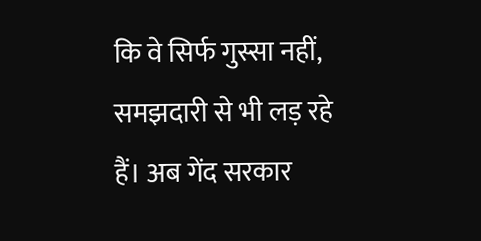कि वे सिर्फ गुस्सा नहीं, समझदारी से भी लड़ रहे हैं। अब गेंद सरकार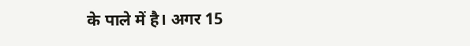के पाले में है। अगर 15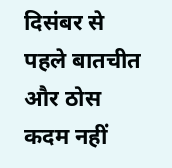दिसंबर से पहले बातचीत और ठोस कदम नहीं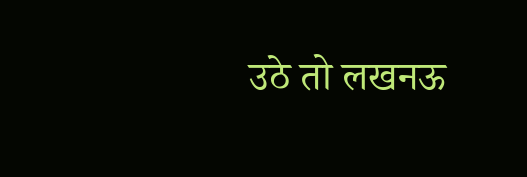उठे तो लखनऊ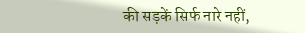की सड़कें सिर्फ नारे नहीं,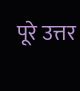पूरे उत्तर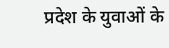प्रदेश के युवाओं के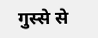गुस्से से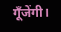गूँजेंगी।